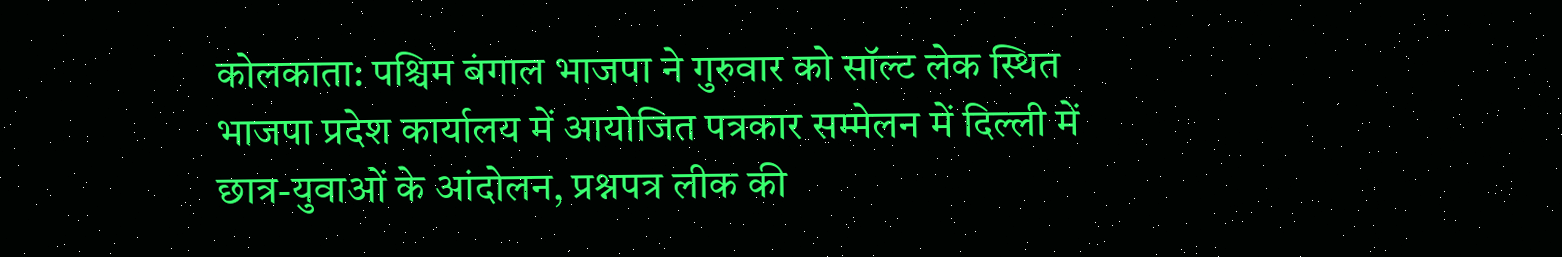कोलकाता: पश्चिम बंगाल भाजपा ने गुरुवार को सॉल्ट लेक स्थित भाजपा प्रदेश कार्यालय में आयोजित पत्रकार सम्मेलन में दिल्ली में छात्र-युवाओं के आंदोलन, प्रश्नपत्र लीक की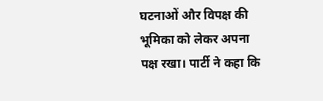घटनाओं और विपक्ष की भूमिका को लेकर अपना पक्ष रखा। पार्टी ने कहा कि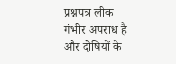प्रश्नपत्र लीक गंभीर अपराध है और दोषियों के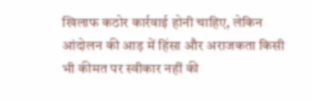खिलाफ कठोर कार्रवाई होनी चाहिए, लेकिन आंदोलन की आड़ में हिंसा और अराजकता किसी भी कीमत पर स्वीकार नहीं की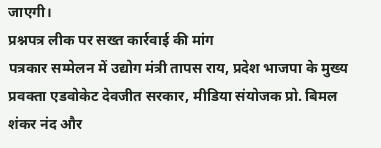जाएगी।
प्रश्नपत्र लीक पर सख्त कार्रवाई की मांग
पत्रकार सम्मेलन में उद्योग मंत्री तापस राय, प्रदेश भाजपा के मुख्य प्रवक्ता एडवोकेट देवजीत सरकार, मीडिया संयोजक प्रो. बिमल शंकर नंद और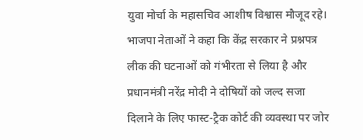युवा मोर्चा के महासचिव आशीष विश्वास मौजूद रहे। भाजपा नेताओं ने कहा कि केंद्र सरकार ने प्रश्नपत्र लीक की घटनाओं को गंभीरता से लिया है और प्रधानमंत्री नरेंद्र मोदी ने दोषियों को जल्द सजा दिलाने के लिए फास्ट-ट्रैक कोर्ट की व्यवस्था पर जोर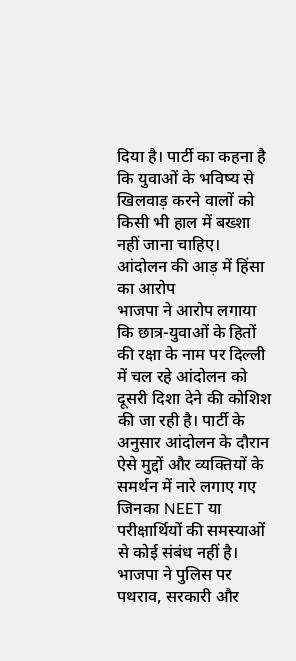दिया है। पार्टी का कहना है कि युवाओं के भविष्य से खिलवाड़ करने वालों को किसी भी हाल में बख्शा नहीं जाना चाहिए।
आंदोलन की आड़ में हिंसा का आरोप
भाजपा ने आरोप लगाया कि छात्र-युवाओं के हितों की रक्षा के नाम पर दिल्ली में चल रहे आंदोलन को दूसरी दिशा देने की कोशिश की जा रही है। पार्टी के अनुसार आंदोलन के दौरान ऐसे मुद्दों और व्यक्तियों के समर्थन में नारे लगाए गए जिनका NEET या परीक्षार्थियों की समस्याओं से कोई संबंध नहीं है। भाजपा ने पुलिस पर पथराव, सरकारी और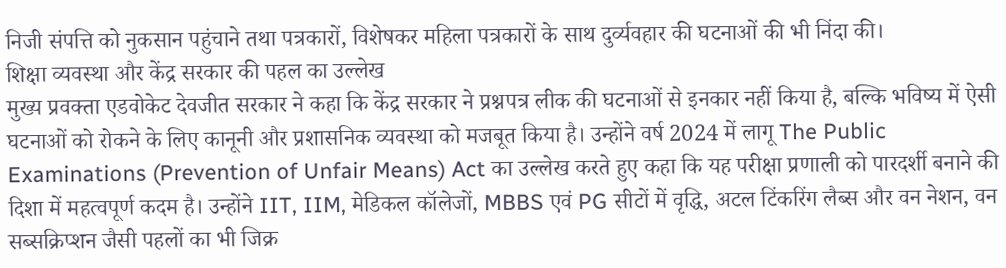निजी संपत्ति को नुकसान पहुंचाने तथा पत्रकारों, विशेषकर महिला पत्रकारों के साथ दुर्व्यवहार की घटनाओं की भी निंदा की।
शिक्षा व्यवस्था और केंद्र सरकार की पहल का उल्लेख
मुख्य प्रवक्ता एडवोकेट देवजीत सरकार ने कहा कि केंद्र सरकार ने प्रश्नपत्र लीक की घटनाओं से इनकार नहीं किया है, बल्कि भविष्य में ऐसी घटनाओं को रोकने के लिए कानूनी और प्रशासनिक व्यवस्था को मजबूत किया है। उन्होंने वर्ष 2024 में लागू The Public Examinations (Prevention of Unfair Means) Act का उल्लेख करते हुए कहा कि यह परीक्षा प्रणाली को पारदर्शी बनाने की दिशा में महत्वपूर्ण कदम है। उन्होंने IIT, IIM, मेडिकल कॉलेजों, MBBS एवं PG सीटों में वृद्धि, अटल टिंकरिंग लैब्स और वन नेशन, वन सब्सक्रिप्शन जैसी पहलों का भी जिक्र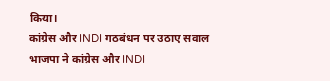किया।
कांग्रेस और INDI गठबंधन पर उठाए सवाल
भाजपा ने कांग्रेस और INDI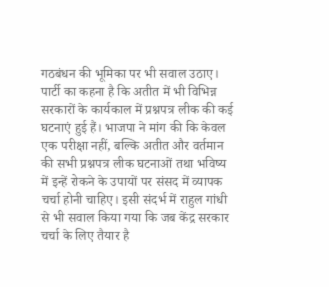गठबंधन की भूमिका पर भी सवाल उठाए। पार्टी का कहना है कि अतीत में भी विभिन्न सरकारों के कार्यकाल में प्रश्नपत्र लीक की कई घटनाएं हुई हैं। भाजपा ने मांग की कि केवल एक परीक्षा नहीं, बल्कि अतीत और वर्तमान की सभी प्रश्नपत्र लीक घटनाओं तथा भविष्य में इन्हें रोकने के उपायों पर संसद में व्यापक चर्चा होनी चाहिए। इसी संदर्भ में राहुल गांधी से भी सवाल किया गया कि जब केंद्र सरकार चर्चा के लिए तैयार है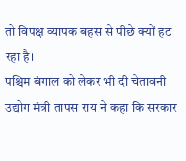तो विपक्ष व्यापक बहस से पीछे क्यों हट रहा है।
पश्चिम बंगाल को लेकर भी दी चेतावनी
उद्योग मंत्री तापस राय ने कहा कि सरकार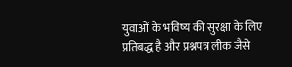युवाओं के भविष्य की सुरक्षा के लिए प्रतिबद्ध है और प्रश्नपत्र लीक जैसे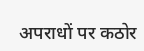अपराधों पर कठोर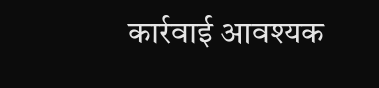कार्रवाई आवश्यक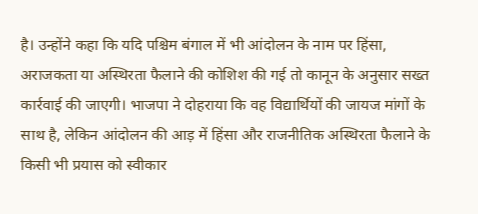है। उन्होंने कहा कि यदि पश्चिम बंगाल में भी आंदोलन के नाम पर हिंसा, अराजकता या अस्थिरता फैलाने की कोशिश की गई तो कानून के अनुसार सख्त कार्रवाई की जाएगी। भाजपा ने दोहराया कि वह विद्यार्थियों की जायज मांगों के साथ है, लेकिन आंदोलन की आड़ में हिंसा और राजनीतिक अस्थिरता फैलाने के किसी भी प्रयास को स्वीकार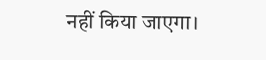नहीं किया जाएगा।